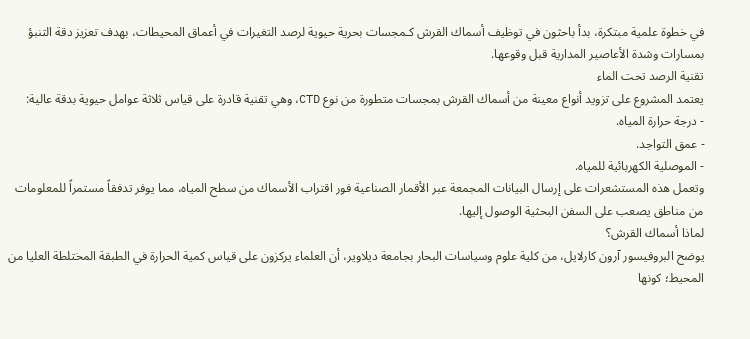في خطوة علمية مبتكرة، بدأ باحثون في توظيف أسماك القرش كـمجسات بحرية حيوية لرصد التغيرات في أعماق المحيطات، بهدف تعزيز دقة التنبؤ بمسارات وشدة الأعاصير المدارية قبل وقوعها.
تقنية الرصد تحت الماء
يعتمد المشروع على تزويد أنواع معينة من أسماك القرش بمجسات متطورة من نوع CTD، وهي تقنية قادرة على قياس ثلاثة عوامل حيوية بدقة عالية:
- درجة حرارة المياه.
- عمق التواجد.
- الموصلية الكهربائية للمياه.
وتعمل هذه المستشعرات على إرسال البيانات المجمعة عبر الأقمار الصناعية فور اقتراب الأسماك من سطح المياه، مما يوفر تدفقاً مستمراً للمعلومات من مناطق يصعب على السفن البحثية الوصول إليها.
لماذا أسماك القرش؟
يوضح البروفيسور آرون كارلايل، من كلية علوم وسياسات البحار بجامعة ديلاوير، أن العلماء يركزون على قياس كمية الحرارة في الطبقة المختلطة العليا من المحيط؛ كونها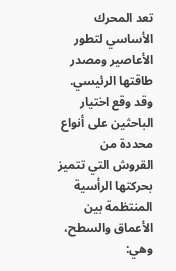تعد المحرك الأساسي لتطور الأعاصير ومصدر طاقتها الرئيسي. وقد وقع اختيار الباحثين على أنواع محددة من القروش التي تتميز بحركتها الرأسية المنتظمة بين الأعماق والسطح، وهي: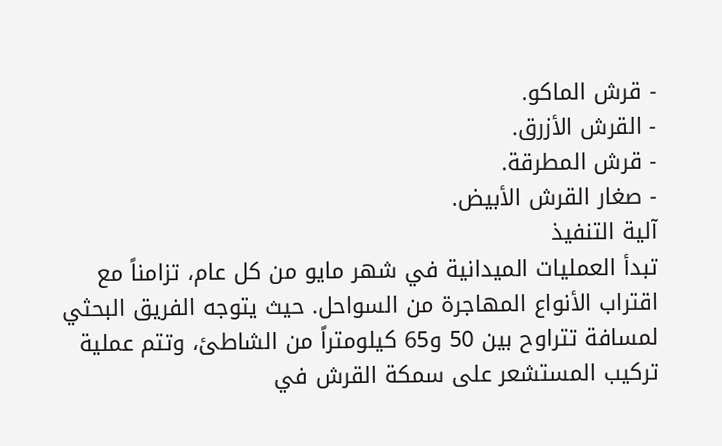- قرش الماكو.
- القرش الأزرق.
- قرش المطرقة.
- صغار القرش الأبيض.
آلية التنفيذ
تبدأ العمليات الميدانية في شهر مايو من كل عام، تزامناً مع اقتراب الأنواع المهاجرة من السواحل. حيث يتوجه الفريق البحثي لمسافة تتراوح بين 50 و65 كيلومتراً من الشاطئ، وتتم عملية تركيب المستشعر على سمكة القرش في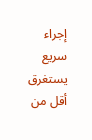إجراء سريع يستغرق أقل من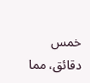خمس دقائق، مما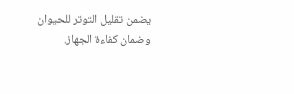يضمن تقليل التوتر للحيوان وضمان كفاءة الجهاز.